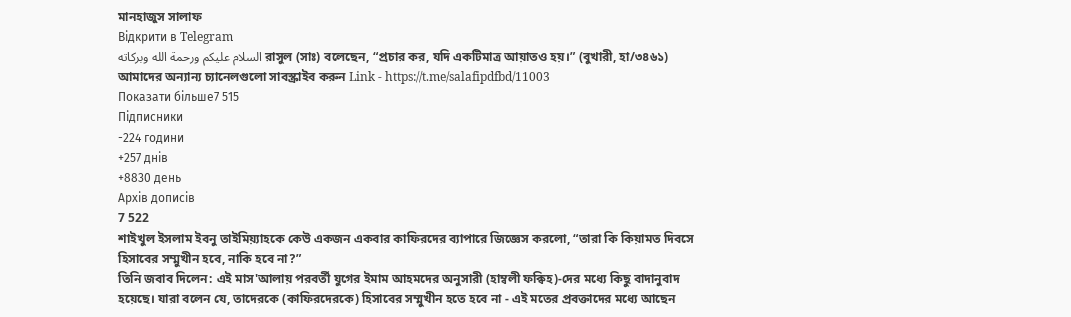মানহাজুস সালাফ
Відкрити в Telegram
السلام عليكم ورحمة الله وبركاته রাসুল (সাঃ) বলেছেন, “প্রচার কর, যদি একটিমাত্র আয়াতও হয়।” (বুখারী, হা/৩৪৬১) আমাদের অন্যান্য চ্যানেলগুলো সাবস্ক্রাইব করুন Link - https://t.me/salafipdfbd/11003
Показати більше7 515
Підписники
-224 години
+257 днів
+8830 день
Архів дописів
7 522
শাইখুল ইসলাম ইবনু তাইমিয়্যাহকে কেউ একজন একবার কাফিরদের ব্যাপারে জিজ্ঞেস করলো, “তারা কি কিয়ামত দিবসে হিসাবের সম্মুখীন হবে, নাকি হবে না?”
তিনি জবাব দিলেন: এই মাস'আলায় পরবর্তী যুগের ইমাম আহমদের অনুসারী (হাম্বলী ফক্বিহ)-দের মধ্যে কিছু বাদানুবাদ হয়েছে। যারা বলেন যে, তাদেরকে (কাফিরদেরকে) হিসাবের সম্মুখীন হতে হবে না - এই মতের প্রবক্তাদের মধ্যে আছেন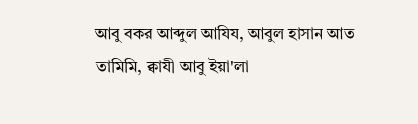আবু বকর আব্দুল আযিয, আবুল হাসান আত তামিমি, ক্বাযী আবু ইয়া'লা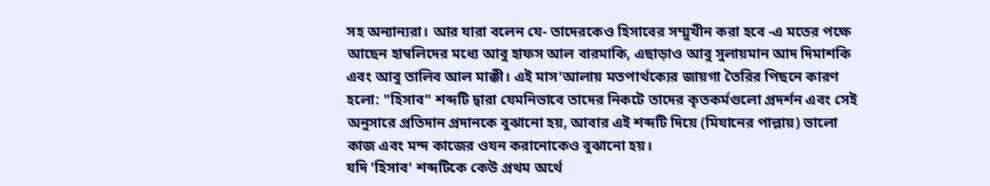সহ অন্যান্যরা। আর যারা বলেন যে- তাদেরকেও হিসাবের সম্মুখীন করা হবে -এ মতের পক্ষে আছেন হাম্বলিদের মধ্যে আবু হাফস আল বারমাকি, এছাড়াও আবু সুলায়মান আদ দিমাশকি এবং আবু তালিব আল মাক্কী। এই মাস'আলায় মতপার্থক্যের জায়গা তৈরির পিছনে কারণ হলো: "হিসাব" শব্দটি দ্বারা যেমনিভাবে তাদের নিকটে তাদের কৃতকর্মগুলো প্রদর্শন এবং সেই অনুসারে প্রতিদান প্রদানকে বুঝানো হয়, আবার এই শব্দটি দিয়ে (মিযানের পাল্লায়) ভালো কাজ এবং মন্দ কাজের ওযন করানোকেও বুঝানো হয়।
যদি 'হিসাব' শব্দটিকে কেউ প্রথম অর্থে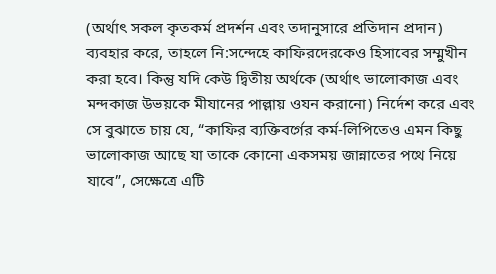(অর্থাৎ সকল কৃতকর্ম প্রদর্শন এবং তদানুসারে প্রতিদান প্রদান) ব্যবহার করে, তাহলে নি:সন্দেহে কাফিরদেরকেও হিসাবের সম্মুখীন করা হবে। কিন্তু যদি কেউ দ্বিতীয় অর্থকে (অর্থাৎ ভালোকাজ এবং মন্দকাজ উভয়কে মীযানের পাল্লায় ওযন করানো) নির্দেশ করে এবং সে বুঝাতে চায় যে, “কাফির ব্যক্তিবর্গের কর্ম-লিপিতেও এমন কিছু ভালোকাজ আছে যা তাকে কোনো একসময় জান্নাতের পথে নিয়ে যাবে”, সেক্ষেত্রে এটি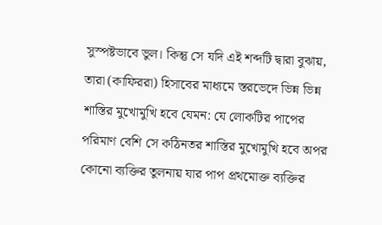সুস্পষ্টভাবে ভুল। কিন্তু সে যদি এই শব্দটি দ্বারা বুঝায়, তারা (কাফিররা) হিসাবের মাধ্যমে স্তরভেদে ভিন্ন ভিন্ন শাস্তির মুখোমুখি হবে যেমন: যে লোকটির পাপের পরিমাণ বেশি সে কঠিনতর শাস্তির মুখোমুখি হবে অপর কোনো ব্যক্তির তুলনায় যার পাপ প্রথমোক্ত ব্যক্তির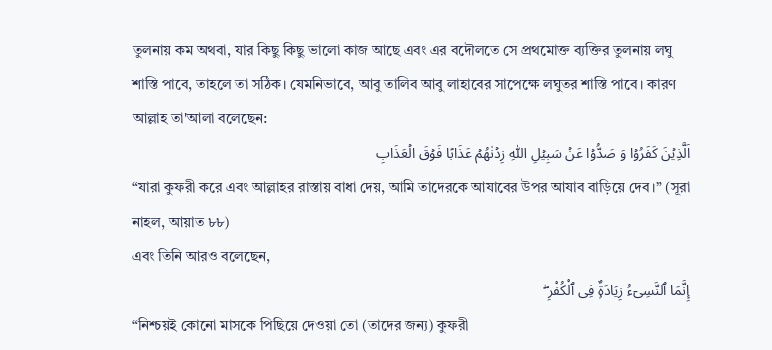তুলনায় কম অথবা, যার কিছু কিছু ভালো কাজ আছে এবং এর বদৌলতে সে প্রথমোক্ত ব্যক্তির তুলনায় লঘু শাস্তি পাবে, তাহলে তা সঠিক। যেমনিভাবে, আবু তালিব আবু লাহাবের সাপেক্ষে লঘুতর শাস্তি পাবে। কারণ আল্লাহ তা'আলা বলেছেন:
اَلَّذِیۡنَ کَفَرُوۡا وَ صَدُّوۡا عَنۡ سَبِیۡلِ اللّٰهِ زِدۡنٰهُمۡ عَذَابًا فَوۡقَ الۡعَذَابِ
“যারা কুফরী করে এবং আল্লাহর রাস্তায় বাধা দেয়, আমি তাদেরকে আযাবের উপর আযাব বাড়িয়ে দেব।” (সূরা নাহল, আয়াত ৮৮)
এবং তিনি আরও বলেছেন,
إِنَّمَا ٱلنَّسِىٓءُ زِيَادَةٌۭ فِى ٱلْكُفْرِ ۖ
“নিশ্চয়ই কোনো মাসকে পিছিয়ে দেওয়া তো (তাদের জন্য) কুফরী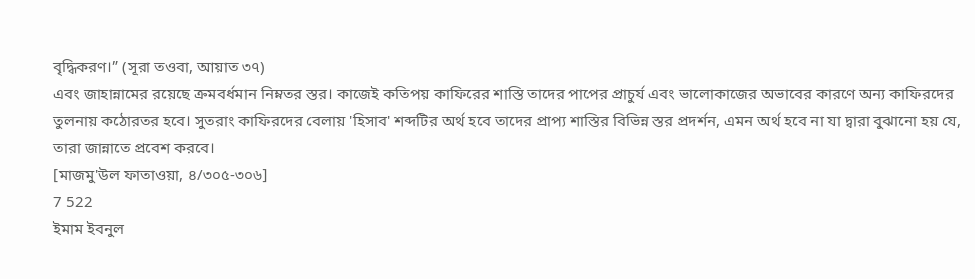বৃদ্ধিকরণ।” (সূরা তওবা, আয়াত ৩৭)
এবং জাহান্নামের রয়েছে ক্রমবর্ধমান নিম্নতর স্তর। কাজেই কতিপয় কাফিরের শাস্তি তাদের পাপের প্রাচুর্য এবং ভালোকাজের অভাবের কারণে অন্য কাফিরদের তুলনায় কঠোরতর হবে। সুতরাং কাফিরদের বেলায় 'হিসাব' শব্দটির অর্থ হবে তাদের প্রাপ্য শাস্তির বিভিন্ন স্তর প্রদর্শন, এমন অর্থ হবে না যা দ্বারা বুঝানো হয় যে, তারা জান্নাতে প্রবেশ করবে।
[মাজমু'উল ফাতাওয়া, ৪/৩০৫-৩০৬]
7 522
ইমাম ইবনুল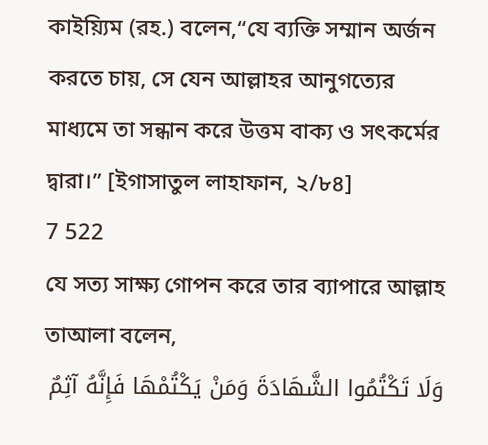কাইয়্যিম (রহ.) বলেন,“যে ব্যক্তি সম্মান অর্জন করতে চায়, সে যেন আল্লাহর আনুগত্যের মাধ্যমে তা সন্ধান করে উত্তম বাক্য ও সৎকর্মের দ্বারা।” [ইগাসাতুল লাহাফান, ২/৮৪]
7 522
যে সত্য সাক্ষ্য গোপন করে তার ব্যাপারে আল্লাহ তাআলা বলেন,
وَلَا تَكْتُمُوا الشَّهَادَةَ وَمَنْ يَكْتُمْهَا فَإِنَّهُ آثِمٌ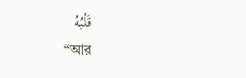قَلْبُهُ
“আর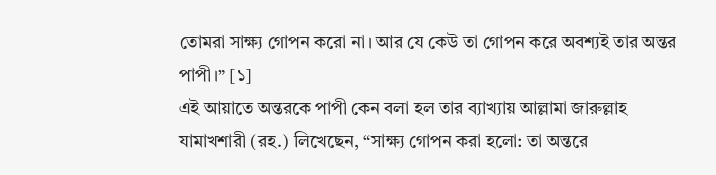তোমরা সাক্ষ্য গোপন করো না। আর যে কেউ তা গোপন করে অবশ্যই তার অন্তর পাপী।” [১]
এই আয়াতে অন্তরকে পাপী কেন বলা হল তার ব্যাখ্যায় আল্লামা জারুল্লাহ যামাখশারী (রহ.) লিখেছেন, “সাক্ষ্য গোপন করা হলো: তা অন্তরে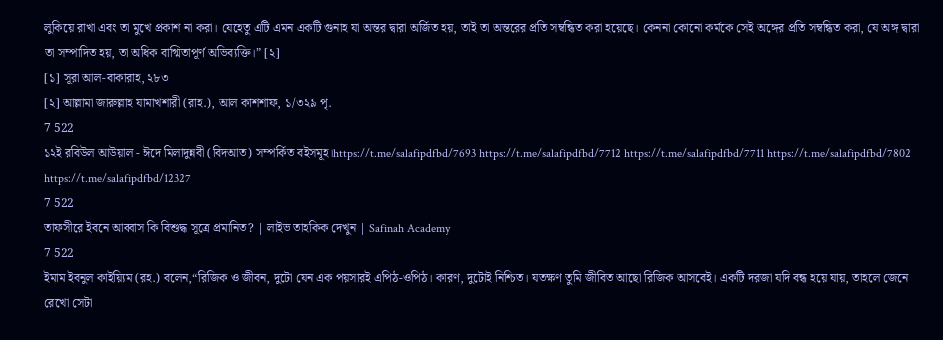লুকিয়ে রাখা এবং তা মুখে প্রকাশ না করা। যেহেতু এটি এমন একটি গুনাহ যা অন্তর দ্বারা অর্জিত হয়, তাই তা অন্তরের প্রতি সম্বন্ধিত করা হয়েছে। কেননা কোনো কর্মকে সেই অঙ্গের প্রতি সম্বন্ধিত করা, যে অঙ্গ দ্বারা তা সম্পাদিত হয়, তা অধিক বাগ্মিতাপূর্ণ অভিব্যক্তি।” [২]
[১] সূরা আল-বাকারাহ, ২৮৩
[২] আল্লামা জারুল্লাহ যামাখশারী (রাহ.), আল কাশশাফ, ১/৩২৯ পৃ.
7 522
১২ই রবিউল আউয়াল - ঈদে মিলাদুন্নবী (বিদআত) সম্পর্কিত বইসমূহ।https://t.me/salafipdfbd/7693 https://t.me/salafipdfbd/7712 https://t.me/salafipdfbd/7711 https://t.me/salafipdfbd/7802 https://t.me/salafipdfbd/12327
7 522
তাফসীরে ইবনে আব্বাস কি বিশুদ্ধ সূত্রে প্রমানিত? | লাইভ তাহকিক দেখুন | Safinah Academy
7 522
ইমাম ইবনুল কাইয়্যিম (রহ.) বলেন,“রিজিক ও জীবন, দুটো যেন এক পয়সারই এপিঠ-ওপিঠ। কারণ, দুটোই নিশ্চিত। যতক্ষণ তুমি জীবিত আছো রিজিক আসবেই। একটি দরজা যদি বন্ধ হয়ে যায়, তাহলে জেনে রেখো সেটা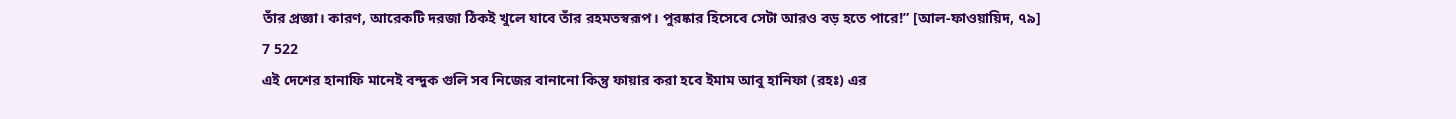তাঁর প্রজ্ঞা। কারণ, আরেকটি দরজা ঠিকই খুলে যাবে তাঁর রহমতস্বরূপ। পুরষ্কার হিসেবে সেটা আরও বড় হতে পারে!” [আল-ফাওয়ায়িদ, ৭৯]
7 522
এই দেশের হানাফি মানেই বন্দুক গুলি সব নিজের বানানো কিন্তু ফায়ার করা হবে ইমাম আবু হানিফা (রহঃ) এর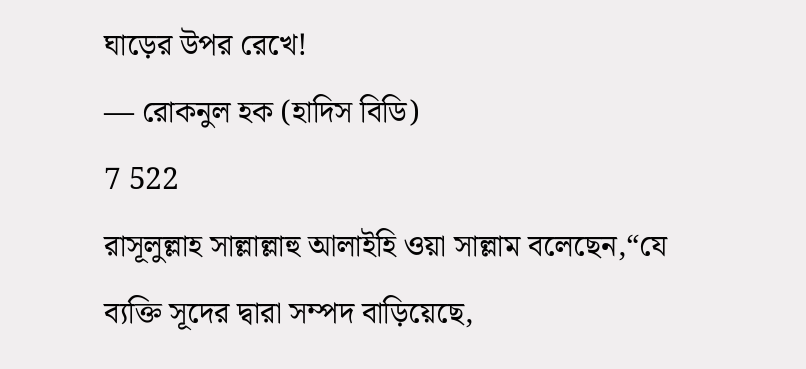ঘাড়ের উপর রেখে!
— রোকনুল হক (হাদিস বিডি)
7 522
রাসূলুল্লাহ সাল্লাল্লাহু আলাইহি ওয়া সাল্লাম বলেছেন,“যে ব্যক্তি সূদের দ্বারা সম্পদ বাড়িয়েছে,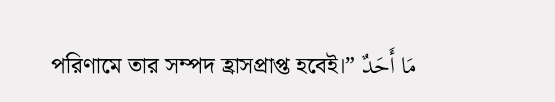পরিণামে তার সম্পদ হ্রাসপ্রাপ্ত হবেই।” مَا أَحَدٌ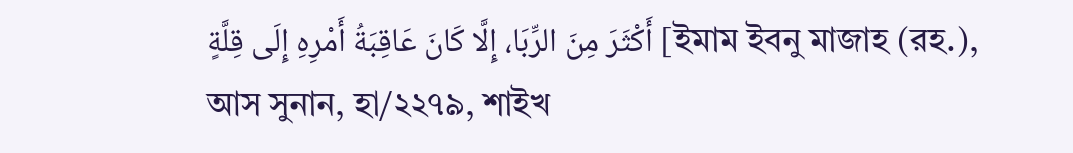أَكْثَرَ مِنَ الرِّبَا، إِلَّا كَانَ عَاقِبَةُ أَمْرِهِ إِلَى قِلَّةٍ [ইমাম ইবনু মাজাহ (রহ.), আস সুনান, হা/২২৭৯, শাইখ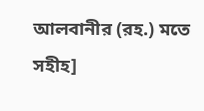আলবানীর (রহ.) মতে সহীহ]